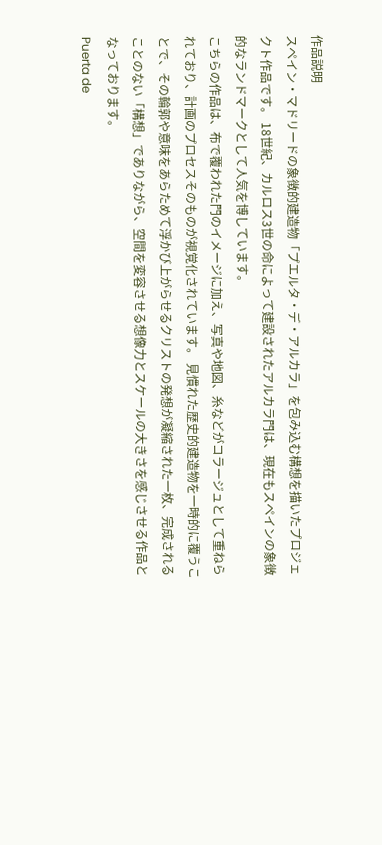作品説明
スペイン・マドリードの象徴的建造物「プエルタ・デ・アルカラ」を包み込む構想を描いたプロジェクト作品です。 18世紀、カルロス3世の命によって建設されたアルカラ門は、現在もスペインの象徴的なランドマークとして人気を博しています。
こちらの作品は、布で覆われた門のイメージに加え、写真や地図、糸などがコラージュとして重ねられており、計画のプロセスそのものが視覚化されています。 見慣れた歴史的建造物を一時的に覆うことで、その輪郭や意味をあらためて浮かび上がらせるクリストの発想が凝縮された一枚、完成されることのない「構想」でありながら、空間を変容させる想像力とスケールの大きさを感じさせる作品となっております。
Puerta de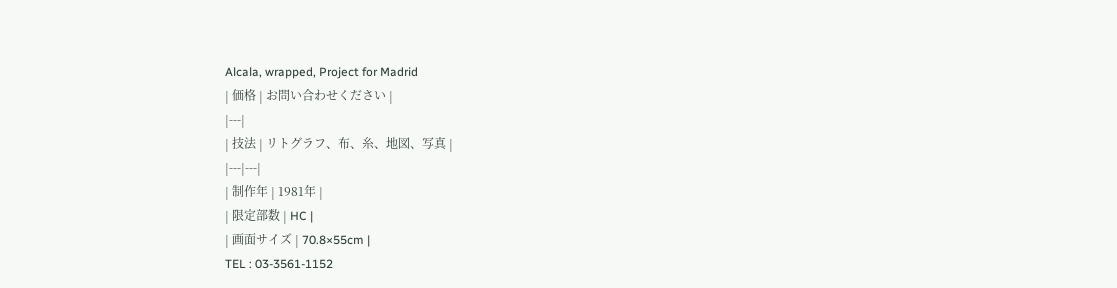Alcala, wrapped, Project for Madrid
| 価格 | お問い合わせください |
|---|
| 技法 | リトグラフ、布、糸、地図、写真 |
|---|---|
| 制作年 | 1981年 |
| 限定部数 | HC |
| 画面サイズ | 70.8×55cm |
TEL : 03-3561-1152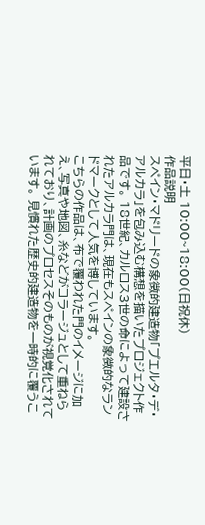平日・土 10:00~18:00(日祝休)
作品説明
スペイン・マドリードの象徴的建造物「プエルタ・デ・アルカラ」を包み込む構想を描いたプロジェクト作品です。 18世紀、カルロス3世の命によって建設されたアルカラ門は、現在もスペインの象徴的なランドマークとして人気を博しています。
こちらの作品は、布で覆われた門のイメージに加え、写真や地図、糸などがコラージュとして重ねられており、計画のプロセスそのものが視覚化されています。 見慣れた歴史的建造物を一時的に覆うこ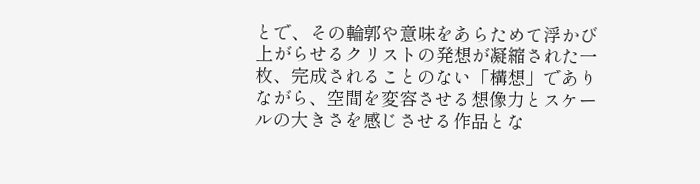とで、その輪郭や意味をあらためて浮かび上がらせるクリストの発想が凝縮された一枚、完成されることのない「構想」でありながら、空間を変容させる想像力とスケールの大きさを感じさせる作品とな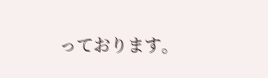っております。